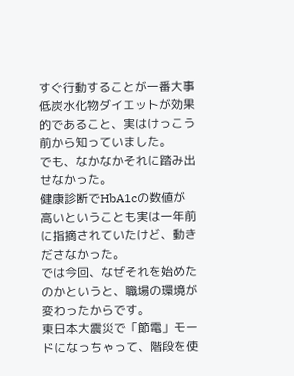すぐ行動することが一番大事
低炭水化物ダイエットが効果的であること、実はけっこう前から知っていました。
でも、なかなかそれに踏み出せなかった。
健康診断でHbA1cの数値が高いということも実は一年前に指摘されていたけど、動きださなかった。
では今回、なぜそれを始めたのかというと、職場の環境が変わったからです。
東日本大震災で「節電」モードになっちゃって、階段を使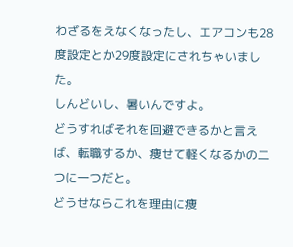わざるをえなくなったし、エアコンも28度設定とか29度設定にされちゃいました。
しんどいし、暑いんですよ。
どうすればそれを回避できるかと言えば、転職するか、痩せて軽くなるかの二つに一つだと。
どうせならこれを理由に痩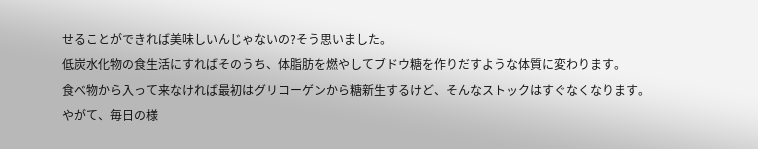せることができれば美味しいんじゃないの?そう思いました。
低炭水化物の食生活にすればそのうち、体脂肪を燃やしてブドウ糖を作りだすような体質に変わります。
食べ物から入って来なければ最初はグリコーゲンから糖新生するけど、そんなストックはすぐなくなります。
やがて、毎日の様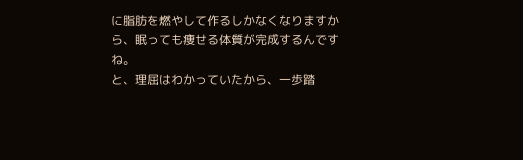に脂肪を燃やして作るしかなくなりますから、眠っても痩せる体質が完成するんですね。
と、理屈はわかっていたから、一歩踏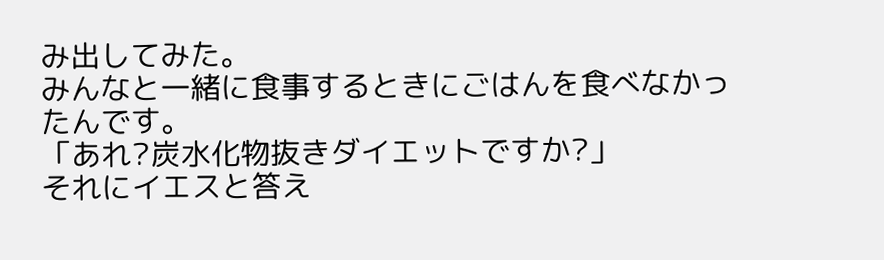み出してみた。
みんなと一緒に食事するときにごはんを食べなかったんです。
「あれ?炭水化物抜きダイエットですか?」
それにイエスと答え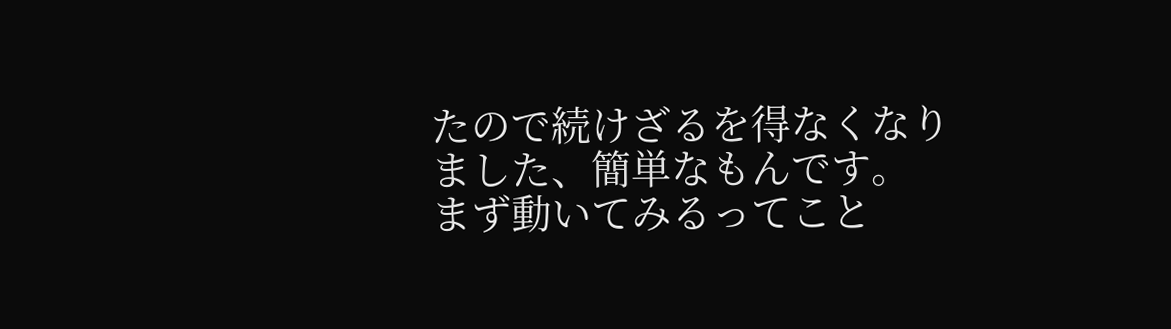たので続けざるを得なくなりました、簡単なもんです。
まず動いてみるってこと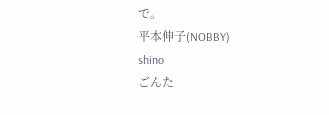で。
平本伸子(NOBBY)
shino
ごんた